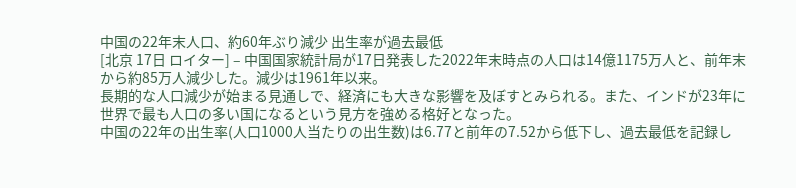中国の22年末人口、約60年ぶり減少 出生率が過去最低
[北京 17日 ロイター] – 中国国家統計局が17日発表した2022年末時点の人口は14億1175万人と、前年末から約85万人減少した。減少は1961年以来。
長期的な人口減少が始まる見通しで、経済にも大きな影響を及ぼすとみられる。また、インドが23年に世界で最も人口の多い国になるという見方を強める格好となった。
中国の22年の出生率(人口1000人当たりの出生数)は6.77と前年の7.52から低下し、過去最低を記録し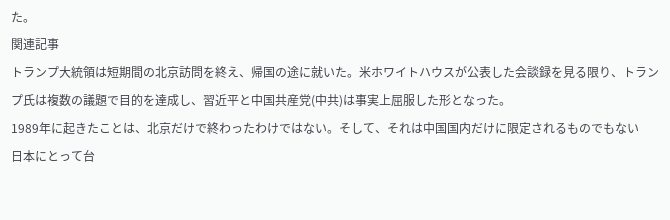た。
関連記事
トランプ大統領は短期間の北京訪問を終え、帰国の途に就いた。米ホワイトハウスが公表した会談録を見る限り、トランプ氏は複数の議題で目的を達成し、習近平と中国共産党(中共)は事実上屈服した形となった。
1989年に起きたことは、北京だけで終わったわけではない。そして、それは中国国内だけに限定されるものでもない
日本にとって台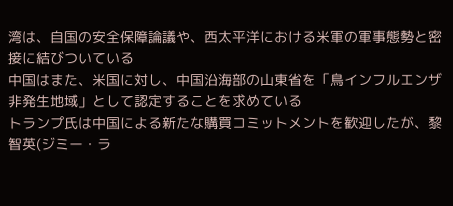湾は、自国の安全保障論議や、西太平洋における米軍の軍事態勢と密接に結びついている
中国はまた、米国に対し、中国沿海部の山東省を「鳥インフルエンザ非発生地域」として認定することを求めている
トランプ氏は中国による新たな購買コミットメントを歓迎したが、黎智英(ジミー・ラ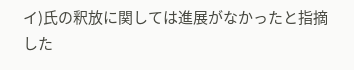イ)氏の釈放に関しては進展がなかったと指摘した